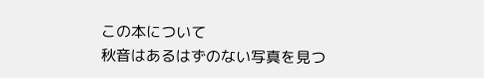この本について
秋音はあるはずのない写真を見つ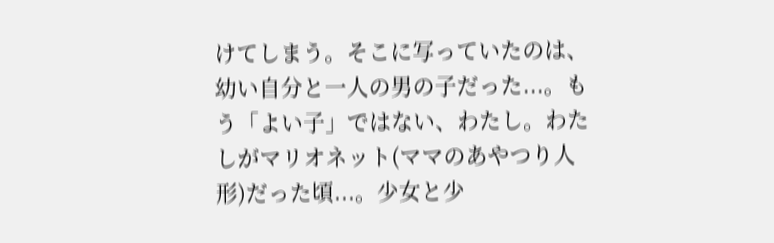けてしまう。そこに写っていたのは、幼い自分と一人の男の子だった...。もう「よい子」ではない、わたし。わたしがマリオネット(ママのあやつり人形)だった頃...。少女と少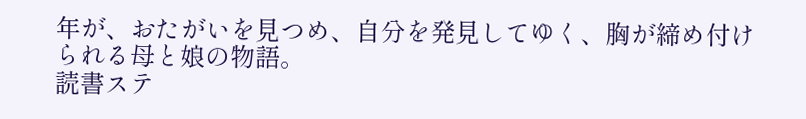年が、おたがいを見つめ、自分を発見してゆく、胸が締め付けられる母と娘の物語。
読書ステ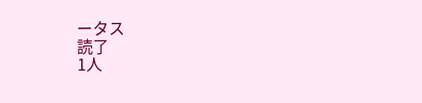ータス
読了
1人